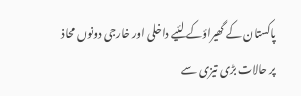پاکستان کے گھیراؤکے لئیے داخلی اور خارجی دونوں محاذ پر حالات بڑی تیزی سے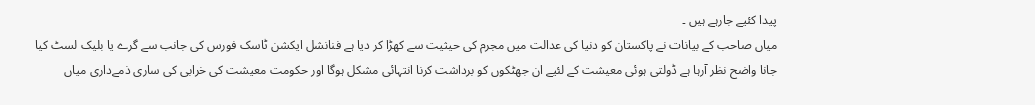پیدا کئیے جارہے ہیں ۔
میاں صاحب کے بیانات نے پاکستان کو دنیا کی عدالت میں مجرم کی حیثیت سے کھڑا کر دیا ہے فنانشل ایکشن ٹاسک فورس کی جانب سے گرے یا بلیک لسٹ کیا جانا واضح نظر آرہا ہے ڈولتی ہوئی معیشت کے لئیے ان جھٹکوں کو برداشت کرنا انتہائی مشکل ہوگا اور حکومت معیشت کی خرابی کی ساری ذمےداری میاں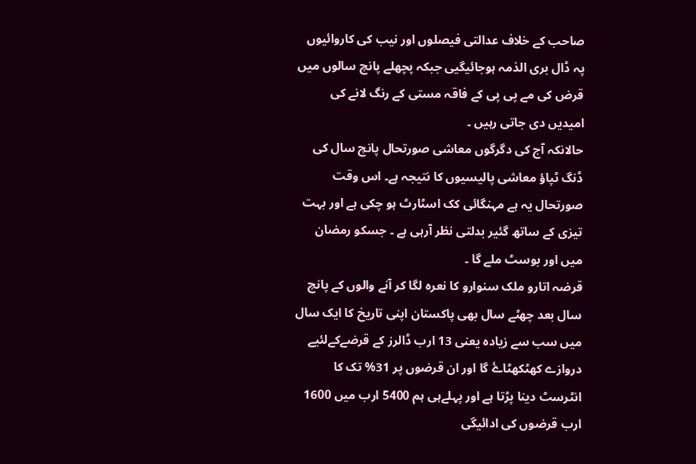صاحب کے خلاف عدالتی فیصلوں اور نیب کی کاروائیوں پہ ڈال بری الذمہ ہوجائیگیی جبکہ پچھلے پانچ سالوں میں قرض کی مے پی پی کے فاقہ مستی کے رنگ لانے کی امیدیں دی جاتی رہیں ۔
حالانکہ آج کی دگرگوں معاشی صورتحال پانچ سال کی ڈنگ ٹپاؤ معاشی پالیسیوں کا نتیجہ ہے۔ اس وقت صورتحال یہ ہے مہنگائی کک اسٹارٹ ہو چکی ہے اور بہت تیزی کے ساتھ گئیر بدلتی نظر آرہی ہے ۔ جسکو رمضان میں اور بوسٹ ملے گا ۔
قرضہ اتارو ملک سنوارو کا نعرہ لگا کر آنے والوں کے پانچ سال بعد چھٹے سال بھی پاکستان اپنی تاریخ کا ایک سال میں سب سے زیادہ یعنی 13 ارب ڈالرز کے قرضےکےلئیے دروازے کھٹکھٹاۓ گا اور ان قرضوں پر 31% تک کا انٹرسٹ دینا پڑتا ہے اور پہلےہی ہم 5400 ارب میں 1600 ارب قرضوں کی ادائیگی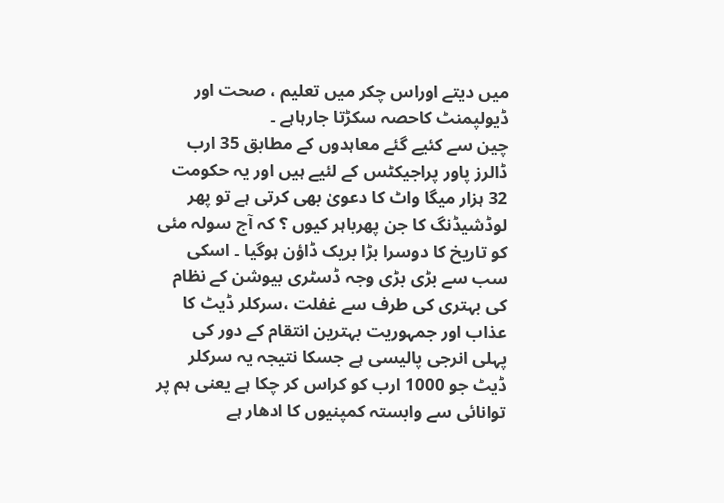میں دیتے اوراس چکر میں تعلیم ، صحت اور ڈیولپمنٹ کاحصہ سکڑتا جارہاہے ۔
چین سے کئیے گئے معاہدوں کے مطابق 35 ارب ڈالرز پاور پراجیکٹس کے لئیے ہیں اور یہ حکومت 32 ہزار میگا واٹ کا دعویٰ بھی کرتی ہے تو پھر لوڈشیڈنگ کا جن پھرباہر کیوں ؟ کہ آج سولہ مئی کو تاریخ کا دوسرا بڑا بریک ڈاؤن ہوگیا ۔ اسکی سب سے بڑی بڑی وجہ ڈسٹری بیوشن کے نظام کی بہتری کی طرف سے غفلت ،سرکلر ڈیٹ کا عذاب اور جمہوریت بہترین انتقام کے دور کی پہلی انرجی پالیسی ہے جسکا نتیجہ یہ سرکلر ڈیٹ جو 1000 ارب کو کراس کر چکا ہے یعنی ہم پر توانائی سے وابستہ کمپنیوں کا ادھار ہے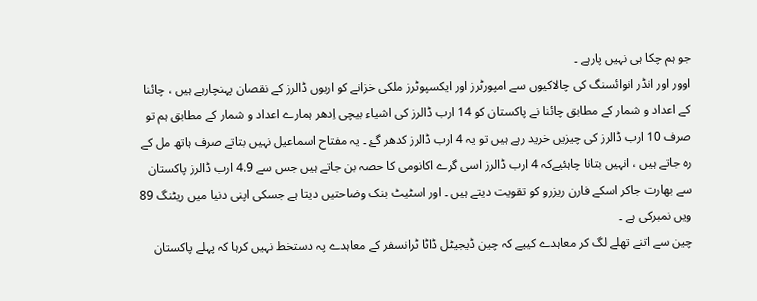جو ہم چکا ہی نہیں پارہے ۔
اوور اور انڈر انوائسنگ کی چالاکیوں سے امپورٹرز اور ایکسپوٹرز ملکی خزانے کو اربوں ڈالرز کے نقصان پہنچارہے ہیں ، چائنا کے اعداد و شمار کے مطابق چائنا نے پاکستان کو 14 ارب ڈالرز کی اشیاء بیچی اِدھر ہمارے اعداد و شمار کے مطابق ہم تو صرف 10 ارب ڈالرز کی چیزیں خرید رہے ہیں تو یہ 4 ارب ڈالرز کدھر گۓ ۔ یہ مفتاح اسماعیل نہیں بتاتے صرف ہاتھ مل کے رہ جاتے ہیں ، انہیں بتانا چاہئیےکہ 4 ارب ڈالرز اسی گرے اکانومی کا حصہ بن جاتے ہیں جس سے 4.9 ارب ڈالرز پاکستان سے بھارت جاکر اسکے فارن ریزرو کو تقویت دیتے ہیں ۔ اور اسٹیٹ بنک وضاحتیں دیتا ہے جسکی اپنی دنیا میں ریٹنگ 89 ویں نمبرکی ہے ۔
چین سے اتنے تھلے لگ کر معاہدے کییے کہ چین ڈیجیٹل ڈاٹا ٹرانسفر کے معاہدے پہ دستخط نہیں کرہا کہ پہلے پاکستان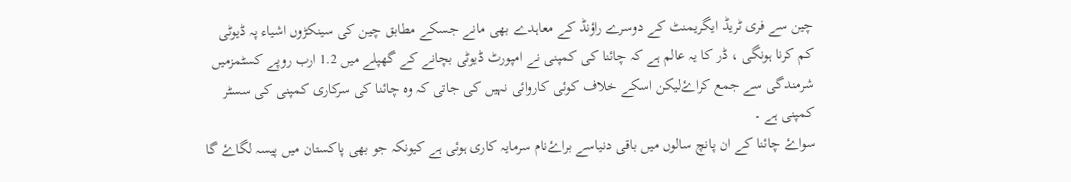چین سے فری ٹریڈ ایگریمنٹ کے دوسرے راؤنڈ کے معاہدے بھی مانے جسکے مطابق چین کی سینکڑوں اشیاء پہ ڈیوٹی کم کرنا ہونگی ، ڈر کا یہ عالم ہے کہ چائنا کی کمپنی نے امپورٹ ڈیوٹی بچانے کے گھپلے میں 1.2 ارب روپے کسٹمزمیں شرمندگی سے جمع کراۓلیکن اسکے خلاف کوئی کاروائی نہیں کی جاتی کہ وہ چائنا کی سرکاری کمپنی کی سسٹر کمپنی ہے ۔
سواۓ چائنا کے ان پانچ سالوں میں باقی دنیاسے براۓنام سرمایہ کاری ہوئی ہے کیونکہ جو بھی پاکستان میں پیسہ لگاۓ گا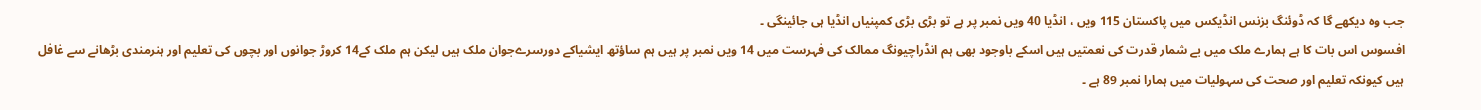جب وہ دیکھے گا کہ ڈوئنگ بزنس انڈیکس میں پاکستان 115 ویں ، انڈیا 40 ویں نمبر پر ہے تو بڑی بڑی کمپنیاں انڈیا ہی جائینگی ۔
افسوس اس بات کا ہے ہمارے ملک میں بے شمار قدرت کی نعمتیں ہیں اسکے باوجود بھی ہم انڈراچیونگ ممالک کی فہرست میں 14 ویں نمبر پر ہیں ہم ساؤتھ ایشیاکے دورسرےجوان ملک ہیں لیکن ہم ملک کے14 کروڑ جوانوں اور بچوں کی تعلیم اور ہنرمندی بڑھانے سے غافل ہیں کیونکہ تعلیم اور صحت کی سہولیات میں ہمارا نمبر 89 ہے ۔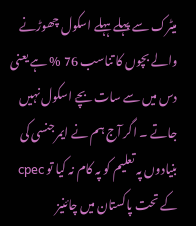میٹرک سے پہلے ہہلے اسکول چھوڑنے والے بچوں کا تناسب 76 % ہے یعنی دس میں سے سات بچے اسکول نہیں جاتے ۔ اگر آج ہم نے ایمرجنسی کی بنیادوں پہ تعلیم کو پہ کام نہ کیا تو cpec کے تحت پاکستان میں چائنیز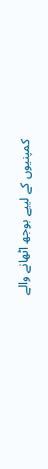کمپنیوں کے لییے بوجھ اٹھانے والے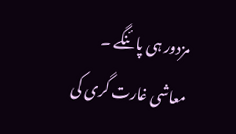مزدور ہی پائنگے ۔
معاشی غارت گری کی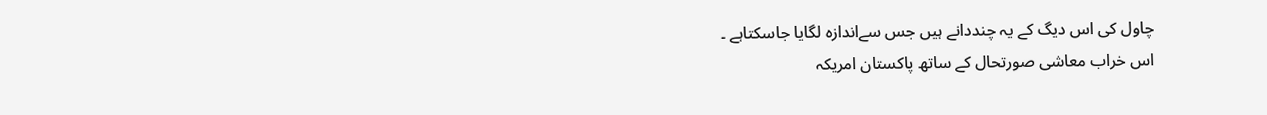چاول کی اس دیگ کے یہ چنددانے ہیں جس سےاندازہ لگایا جاسکتاہے ۔
اس خراب معاشی صورتحال کے ساتھ پاکستان امریکہ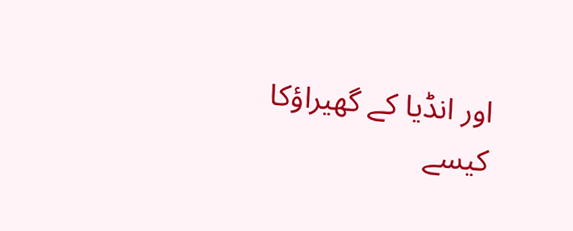اور انڈیا کے گھیراؤکا کیسے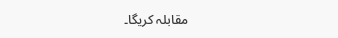مقابلہ کریگا۔